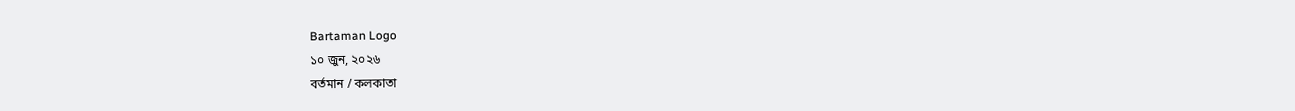Bartaman Logo
১০ জুন, ২০২৬
বর্তমান / কলকাতা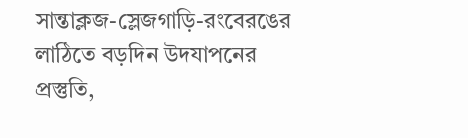সান্তাক্লজ-স্লেজগাড়ি-রংবেরঙের লাঠিতে বড়দিন উদযাপনের প্রস্তুতি,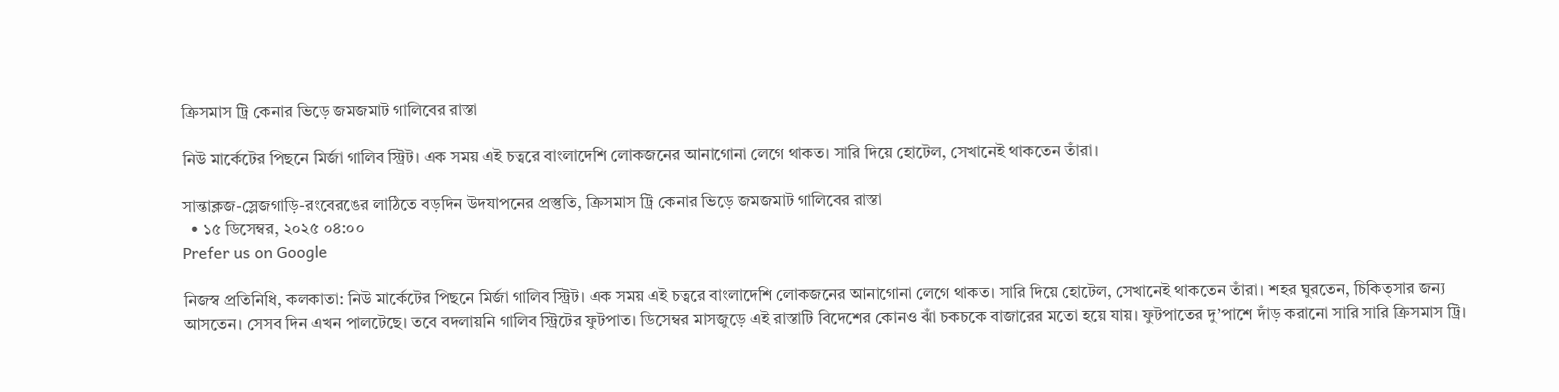ক্রিসমাস ট্রি কেনার ভিড়ে জমজমাট গালিবের রাস্তা

নিউ মার্কেটের পিছনে মির্জা গালিব স্ট্রিট। এক সময় এই চত্বরে বাংলাদেশি লোকজনের আনাগোনা লেগে থাকত। সারি দিয়ে হোটেল, সেখানেই থাকতেন তাঁরা।

সান্তাক্লজ-স্লেজগাড়ি-রংবেরঙের লাঠিতে বড়দিন উদযাপনের প্রস্তুতি, ক্রিসমাস ট্রি কেনার ভিড়ে জমজমাট গালিবের রাস্তা
  • ১৫ ডিসেম্বর, ২০২৫ ০৪:০০
Prefer us on Google

নিজস্ব প্রতিনিধি, কলকাতা: নিউ মার্কেটের পিছনে মির্জা গালিব স্ট্রিট। এক সময় এই চত্বরে বাংলাদেশি লোকজনের আনাগোনা লেগে থাকত। সারি দিয়ে হোটেল, সেখানেই থাকতেন তাঁরা। শহর ঘুরতেন, চিকিত্সার জন্য আসতেন। সেসব দিন এখন পালটেছে। তবে বদলায়নি গালিব স্ট্রিটের ফুটপাত। ডিসেম্বর মাসজুড়ে এই রাস্তাটি বিদেশের কোনও ঝাঁ চকচকে বাজারের মতো হয়ে যায়। ফুটপাতের দু’পাশে দাঁড় করানো সারি সারি ক্রিসমাস ট্রি।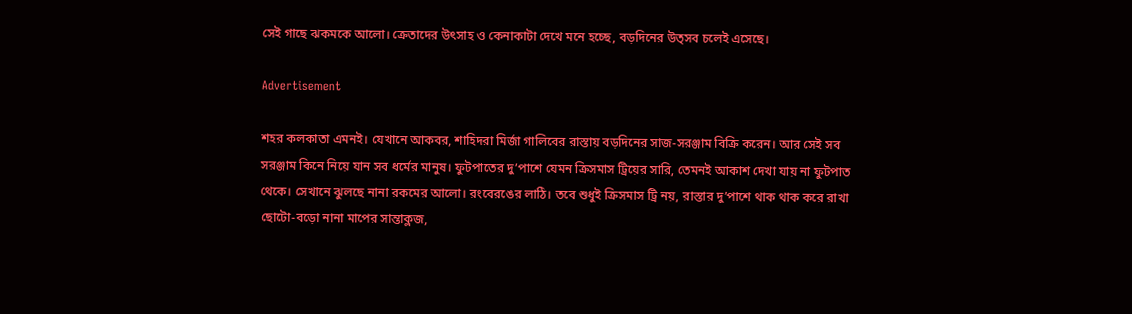সেই গাছে ঝকমকে আলো। ক্রেতাদের উৎসাহ ও কেনাকাটা দেখে মনে হচ্ছে, বড়দিনের উত্সব চলেই এসেছে।

Advertisement

শহর কলকাতা এমনই। যেখানে আকবর, শাহিদরা মির্জা গালিবের রাস্তায় বড়দিনের সাজ-সরঞ্জাম বিক্রি করেন। আর সেই সব সরঞ্জাম কিনে নিয়ে যান সব ধর্মের মানুষ। ফুটপাতের দু’পাশে যেমন ক্রিসমাস ট্রিয়ের সারি, তেমনই আকাশ দেখা যায় না ফুটপাত থেকে। সেখানে ঝুলছে নানা রকমের আলো। রংবেরঙের লাঠি। তবে শুধুই ক্রিসমাস ট্রি নয়, রাস্তার দু’পাশে থাক থাক করে রাখা ছোটো-বড়ো নানা মাপের সান্তাক্লজ,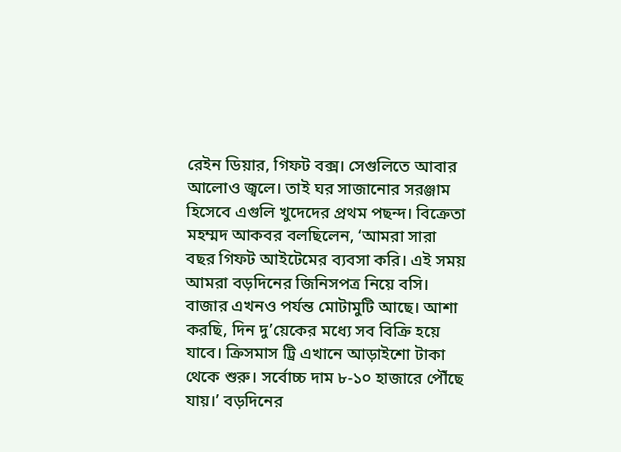রেইন ডিয়ার, গিফট বক্স। সেগুলিতে আবার আলোও জ্বলে। তাই ঘর সাজানোর সরঞ্জাম হিসেবে এগুলি খুদেদের প্রথম পছন্দ। বিক্রেতা মহম্মদ আকবর বলছিলেন, ‘আমরা সারা বছর গিফট আইটেমের ব্যবসা করি। এই সময় আমরা বড়দিনের জিনিসপত্র নিয়ে বসি। বাজার এখনও পর্যন্ত মোটামুটি আছে। আশা করছি, দিন দু’য়েকের মধ্যে সব বিক্রি হয়ে যাবে। ক্রিসমাস ট্রি এখানে আড়াইশো টাকা থেকে শুরু। সর্বোচ্চ দাম ৮-১০ হাজারে পৌঁছে যায়।’ বড়দিনের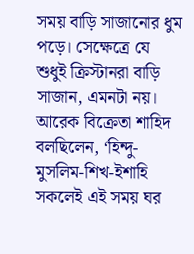সময় বাড়ি সাজানোর ধুম পড়ে। সেক্ষেত্রে যে শুধুই ক্রিস্টানরা বাড়ি সাজান, এমনটা নয়। আরেক বিক্রেতা শাহিদ বলছিলেন, ‘হিন্দু-মুসলিম-শিখ-ইশাহি সকলেই এই সময় ঘর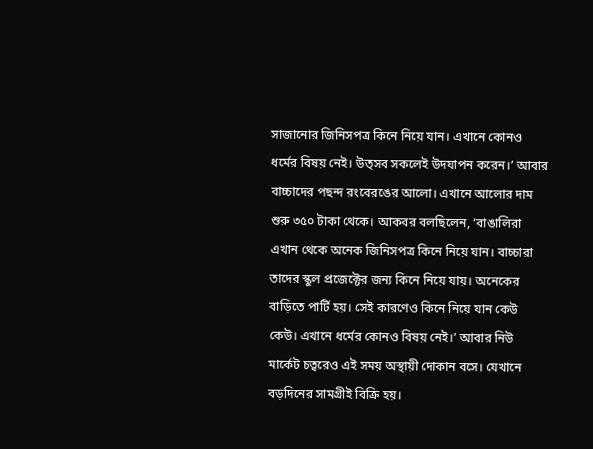সাজানোর জিনিসপত্র কিনে নিয়ে যান। এখানে কোনও ধর্মের বিষয় নেই। উত্সব সকলেই উদযাপন করেন।’ আবার বাচ্চাদের পছন্দ রংবেরঙের আলো। এখানে আলোর দাম শুরু ৩৫০ টাকা থেকে। আকবর বলছিলেন, ‘বাঙালিরা এখান থেকে অনেক জিনিসপত্র কিনে নিয়ে যান। বাচ্চারা তাদের স্কুল প্রজেক্টের জন্য কিনে নিয়ে যায়। অনেকের বাড়িতে পার্টি হয়। সেই কারণেও কিনে নিয়ে যান কেউ কেউ। এখানে ধর্মের কোনও বিষয় নেই।’ আবার নিউ মার্কেট চত্বরেও এই সময় অস্থায়ী দোকান বসে। যেখানে বড়দিনের সামগ্রীই বিক্রি হয়।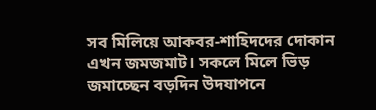সব মিলিয়ে আকবর-শাহিদদের দোকান এখন জমজমাট। সকলে মিলে ভিড় জমাচ্ছেন বড়দিন উদযাপনে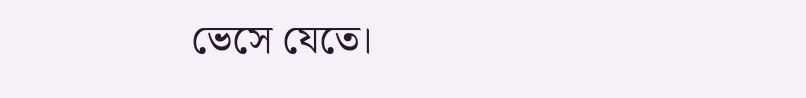ভেসে যেতে।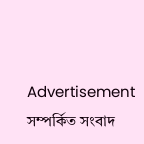Advertisement
সম্পর্কিত সংবাদ